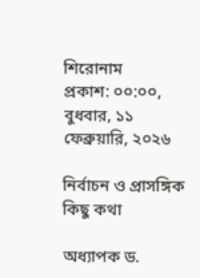শিরোনাম
প্রকাশ: ০০:০০, বুধবার, ১১ ফেব্রুয়ারি, ২০২৬

নির্বাচন ও প্রাসঙ্গিক কিছু কথা

অধ্যাপক ড.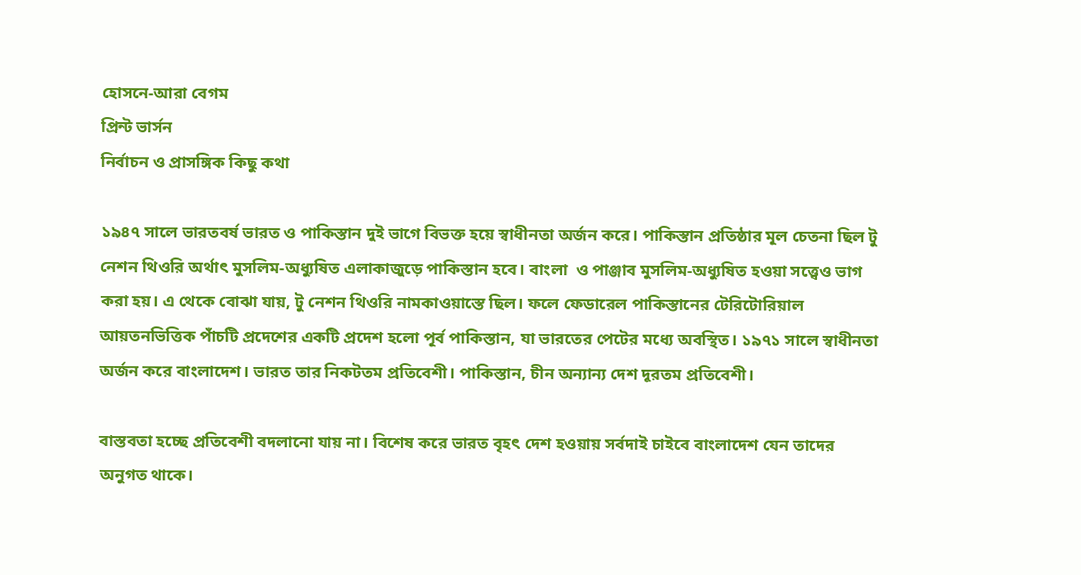হোসনে-আরা বেগম
প্রিন্ট ভার্সন
নির্বাচন ও প্রাসঙ্গিক কিছু কথা

১৯৪৭ সালে ভারতবর্ষ ভারত ও পাকিস্তান দুই ভাগে বিভক্ত হয়ে স্বাধীনতা অর্জন করে। পাকিস্তান প্রতিষ্ঠার মূল চেতনা ছিল টু নেশন থিওরি অর্থাৎ মুসলিম-অধ্যুষিত এলাকাজুড়ে পাকিস্তান হবে। বাংলা  ও পাঞ্জাব মুসলিম-অধ্যুষিত হওয়া সত্ত্বেও ভাগ করা হয়। এ থেকে বোঝা যায়, টু নেশন থিওরি নামকাওয়াস্তে ছিল। ফলে ফেডারেল পাকিস্তানের টেরিটোরিয়াল আয়তনভিত্তিক পাঁচটি প্রদেশের একটি প্রদেশ হলো পূর্ব পাকিস্তান, যা ভারতের পেটের মধ্যে অবস্থিত। ১৯৭১ সালে স্বাধীনতা অর্জন করে বাংলাদেশ। ভারত তার নিকটতম প্রতিবেশী। পাকিস্তান, চীন অন্যান্য দেশ দূরতম প্রতিবেশী।

বাস্তবতা হচ্ছে প্রতিবেশী বদলানো যায় না। বিশেষ করে ভারত বৃহৎ দেশ হওয়ায় সর্বদাই চাইবে বাংলাদেশ যেন তাদের অনুগত থাকে।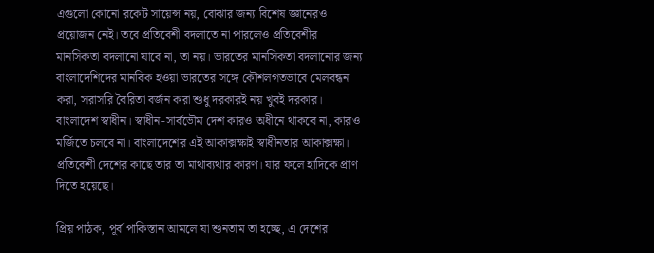এগুলো কোনো রকেট সায়েন্স নয়, বোঝার জন্য বিশেষ জ্ঞানেরও প্রয়োজন নেই। তবে প্রতিবেশী বদলাতে না পারলেও প্রতিবেশীর মানসিকতা বদলানো যাবে না, তা নয়। ভারতের মানসিকতা বদলানোর জন্য বাংলাদেশিদের মানবিক হওয়া ভারতের সঙ্গে কৌশলগতভাবে মেলবন্ধন করা, সরাসরি বৈরিতা বর্জন করা শুধু দরকারই নয় খুবই দরকার। বাংলাদেশ স্বাধীন। স্বাধীন-সার্বভৌম দেশ কারও অধীনে থাকবে না, কারও মর্জিতে চলবে না। বাংলাদেশের এই আকাক্সক্ষাই স্বাধীনতার আকাক্সক্ষা। প্রতিবেশী দেশের কাছে তার তা মাথাব্যথার কারণ। যার ফলে হাদিকে প্রাণ দিতে হয়েছে।

প্রিয় পাঠক, পূর্ব পাকিস্তান আমলে যা শুনতাম তা হচ্ছে, এ দেশের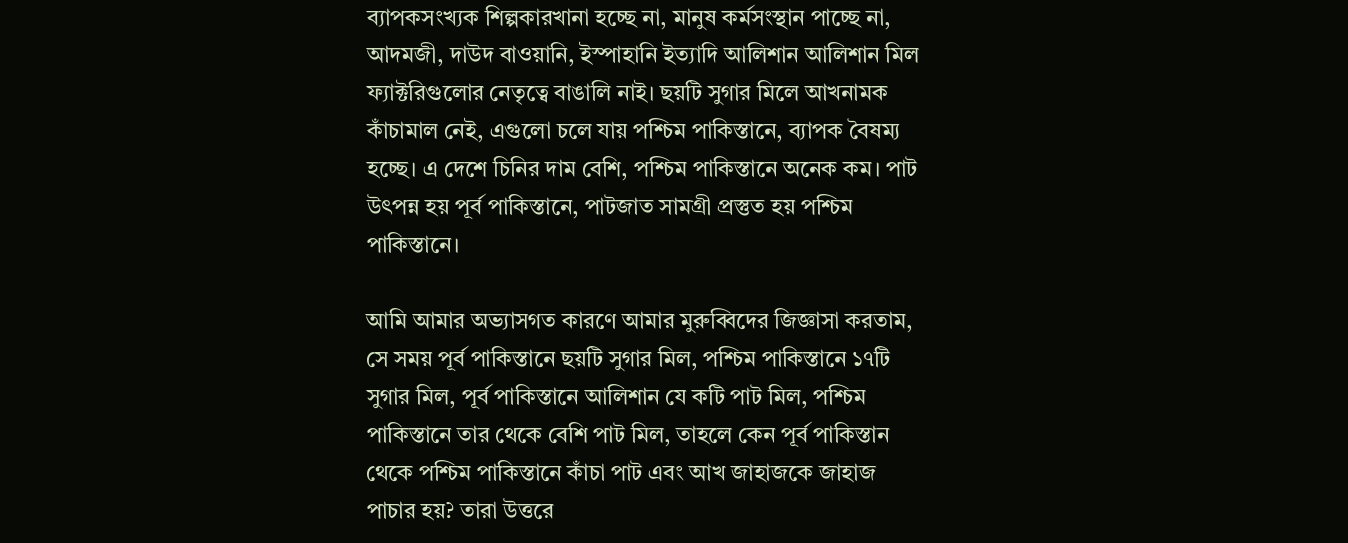ব্যাপকসংখ্যক শিল্পকারখানা হচ্ছে না, মানুষ কর্মসংস্থান পাচ্ছে না, আদমজী, দাউদ বাওয়ানি, ইস্পাহানি ইত্যাদি আলিশান আলিশান মিল ফ্যাক্টরিগুলোর নেতৃত্বে বাঙালি নাই। ছয়টি সুগার মিলে আখনামক কাঁচামাল নেই, এগুলো চলে যায় পশ্চিম পাকিস্তানে, ব্যাপক বৈষম্য হচ্ছে। এ দেশে চিনির দাম বেশি, পশ্চিম পাকিস্তানে অনেক কম। পাট উৎপন্ন হয় পূর্ব পাকিস্তানে, পাটজাত সামগ্রী প্রস্তুত হয় পশ্চিম পাকিস্তানে।

আমি আমার অভ্যাসগত কারণে আমার মুরুব্বিদের জিজ্ঞাসা করতাম, সে সময় পূর্ব পাকিস্তানে ছয়টি সুগার মিল, পশ্চিম পাকিস্তানে ১৭টি সুগার মিল, পূর্ব পাকিস্তানে আলিশান যে কটি পাট মিল, পশ্চিম পাকিস্তানে তার থেকে বেশি পাট মিল, তাহলে কেন পূর্ব পাকিস্তান থেকে পশ্চিম পাকিস্তানে কাঁচা পাট এবং আখ জাহাজকে জাহাজ পাচার হয়? তারা উত্তরে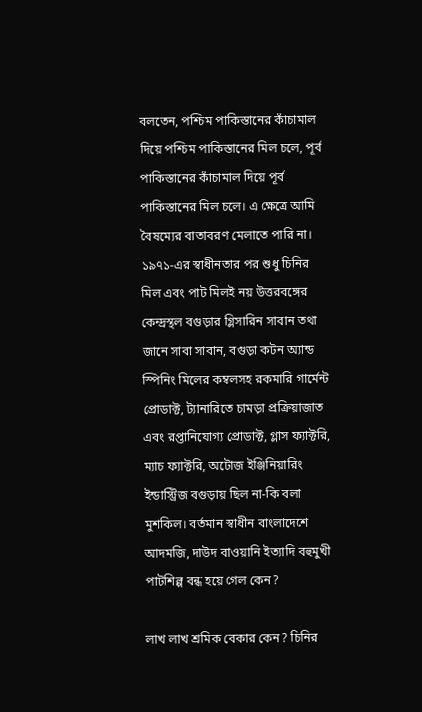বলতেন, পশ্চিম পাকিস্তানের কাঁচামাল দিয়ে পশ্চিম পাকিস্তানের মিল চলে, পূর্ব পাকিস্তানের কাঁচামাল দিয়ে পূর্ব পাকিস্তানের মিল চলে। এ ক্ষেত্রে আমি বৈষম্যের বাতাবরণ মেলাতে পারি না। ১৯৭১-এর স্বাধীনতার পর শুধু চিনির মিল এবং পাট মিলই নয় উত্তরবঙ্গের কেন্দ্রস্থল বগুড়ার গ্লিসারিন সাবান তথা জানে সাবা সাবান, বগুড়া কটন অ্যান্ড স্পিনিং মিলের কম্বলসহ রকমারি গার্মেন্ট প্রোডাক্ট, ট্যানারিতে চামড়া প্রক্রিয়াজাত এবং রপ্তানিযোগ্য প্রোডাক্ট, গ্লাস ফ্যাক্টরি, ম্যাচ ফ্যাক্টরি, অটোজ ইঞ্জিনিয়ারিং ইন্ডাস্ট্রিজ বগুড়ায় ছিল না-কি বলা মুশকিল। বর্তমান স্বাধীন বাংলাদেশে আদমজি, দাউদ বাওয়ানি ইত্যাদি বহুমুখী পাটশিল্প বন্ধ হয়ে গেল কেন?

লাখ লাখ শ্রমিক বেকার কেন? চিনির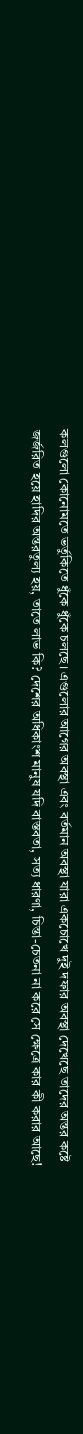কলগুলো কোনোমতে ভর্তুকিতে ধুঁকে ধুঁকে চলছে। এগুলোর আগের অবস্থা এবং বর্তমান অবস্থা যারা একচোখে দুই দফার অবস্থা দেখেছে তাদের অন্তর কষ্টে জর্জরিত হয়ে হাদির অন্তরতুল্য হয়, তাতে লাভ কি? দেশের অধিকাংশ মানুষ যদি বাস্তবতা, সত্য ধারণা, চিন্তা-চেতনা না করে সে ক্ষেত্রে কার কী করার আছে!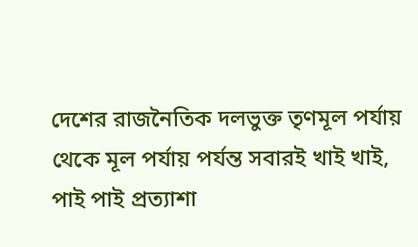দেশের রাজনৈতিক দলভুক্ত তৃণমূল পর্যায় থেকে মূল পর্যায় পর্যন্ত সবারই খাই খাই, পাই পাই প্রত্যাশা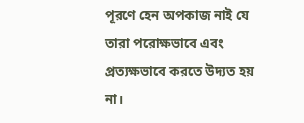পূরণে হেন অপকাজ নাই যে তারা পরোক্ষভাবে এবং প্রত্যক্ষভাবে করতে উদ্যত হয় না।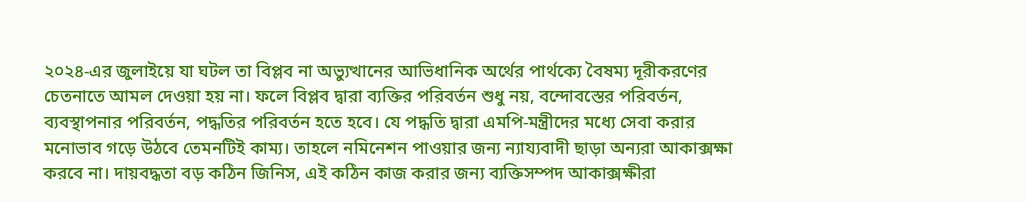২০২৪-এর জুলাইয়ে যা ঘটল তা বিপ্লব না অভ্যুত্থানের আভিধানিক অর্থের পার্থক্যে বৈষম্য দূরীকরণের চেতনাতে আমল দেওয়া হয় না। ফলে বিপ্লব দ্বারা ব্যক্তির পরিবর্তন শুধু নয়, বন্দোবস্তের পরিবর্তন, ব্যবস্থাপনার পরিবর্তন, পদ্ধতির পরিবর্তন হতে হবে। যে পদ্ধতি দ্বারা এমপি-মন্ত্রীদের মধ্যে সেবা করার মনোভাব গড়ে উঠবে তেমনটিই কাম্য। তাহলে নমিনেশন পাওয়ার জন্য ন্যায্যবাদী ছাড়া অন্যরা আকাক্সক্ষা করবে না। দায়বদ্ধতা বড় কঠিন জিনিস, এই কঠিন কাজ করার জন্য ব্যক্তিসম্পদ আকাক্সক্ষীরা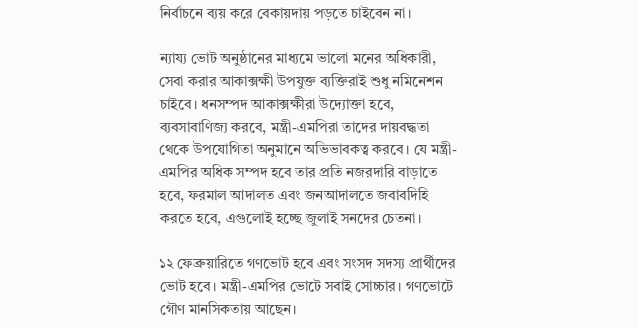নির্বাচনে ব্যয় করে বেকায়দায় পড়তে চাইবেন না।

ন্যায্য ভোট অনুষ্ঠানের মাধ্যমে ভালো মনের অধিকারী, সেবা করার আকাক্সক্ষী উপযুক্ত ব্যক্তিরাই শুধু নমিনেশন চাইবে। ধনসম্পদ আকাক্সক্ষীরা উদ্যোক্তা হবে, ব্যবসাবাণিজ্য করবে, মন্ত্রী-এমপিরা তাদের দায়বদ্ধতা থেকে উপযোগিতা অনুমানে অভিভাবকত্ব করবে। যে মন্ত্রী-এমপির অধিক সম্পদ হবে তার প্রতি নজরদারি বাড়াতে হবে, ফরমাল আদালত এবং জনআদালতে জবাবদিহি করতে হবে, এগুলোই হচ্ছে জুলাই সনদের চেতনা।

১২ ফেব্রুয়ারিতে গণভোট হবে এবং সংসদ সদস্য প্রার্থীদের ভোট হবে। মন্ত্রী-এমপির ভোটে সবাই সোচ্চার। গণভোটে গৌণ মানসিকতায় আছেন।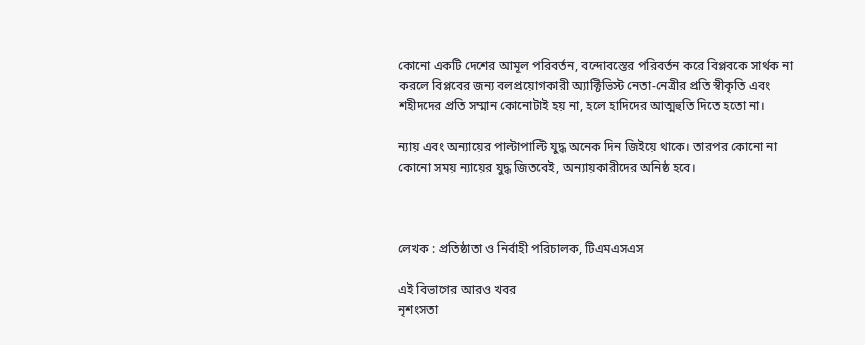কোনো একটি দেশের আমূল পরিবর্তন, বন্দোবস্তের পরিবর্তন করে বিপ্লবকে সার্থক না করলে বিপ্লবের জন্য বলপ্রয়োগকারী অ্যাক্টিভিস্ট নেতা-নেত্রীর প্রতি স্বীকৃতি এবং শহীদদের প্রতি সম্মান কোনোটাই হয় না, হলে হাদিদের আত্মহুতি দিতে হতো না।

ন্যায় এবং অন্যায়ের পাল্টাপাল্টি যুদ্ধ অনেক দিন জিইয়ে থাকে। তারপর কোনো না কোনো সময় ন্যায়ের যুদ্ধ জিতবেই, অন্যায়কারীদের অনিষ্ঠ হবে।



লেখক : প্রতিষ্ঠাতা ও নির্বাহী পরিচালক, টিএমএসএস

এই বিভাগের আরও খবর
নৃশংসতা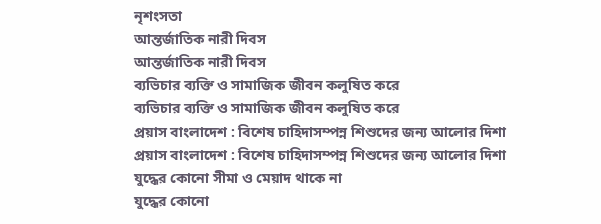নৃশংসতা
আন্তর্জাতিক নারী দিবস
আন্তর্জাতিক নারী দিবস
ব্যভিচার ব্যক্তি ও সামাজিক জীবন কলুষিত করে
ব্যভিচার ব্যক্তি ও সামাজিক জীবন কলুষিত করে
প্রয়াস বাংলাদেশ : বিশেষ চাহিদাসম্পন্ন শিশুদের জন্য আলোর দিশা
প্রয়াস বাংলাদেশ : বিশেষ চাহিদাসম্পন্ন শিশুদের জন্য আলোর দিশা
যুদ্ধের কোনো সীমা ও মেয়াদ থাকে না
যুদ্ধের কোনো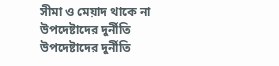সীমা ও মেয়াদ থাকে না
উপদেষ্টাদের দুর্নীতি
উপদেষ্টাদের দুর্নীতি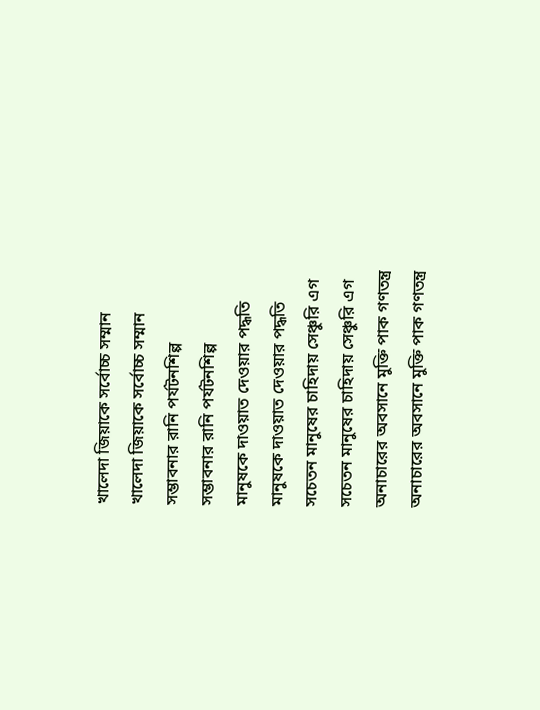খালেদা জিয়াকে সর্বোচ্চ সম্মান
খালেদা জিয়াকে সর্বোচ্চ সম্মান
সম্ভাবনার রানি পর্যটনশিল্প
সম্ভাবনার রানি পর্যটনশিল্প
মানুষকে দাওয়াত দেওয়ার পদ্ধতি
মানুষকে দাওয়াত দেওয়ার পদ্ধতি
সচেতন মানুষের চাহিদায় সেঞ্চুরি এগ
সচেতন মানুষের চাহিদায় সেঞ্চুরি এগ
অনাচারের অবসানে মুক্তি পাক গণতন্ত্র
অনাচারের অবসানে মুক্তি পাক গণতন্ত্র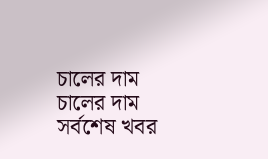চালের দাম
চালের দাম
সর্বশেষ খবর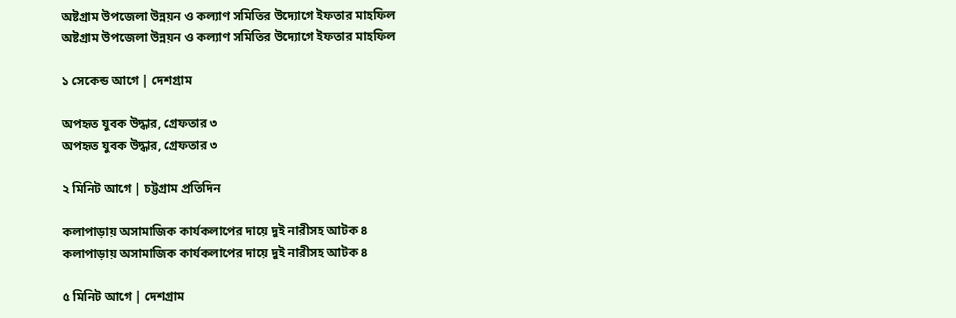অষ্টগ্রাম উপজেলা উন্নয়ন ও কল্যাণ সমিতির উদ্যোগে ইফতার মাহফিল
অষ্টগ্রাম উপজেলা উন্নয়ন ও কল্যাণ সমিতির উদ্যোগে ইফতার মাহফিল

১ সেকেন্ড আগে | দেশগ্রাম

অপহৃত যুবক উদ্ধার, গ্রেফতার ৩
অপহৃত যুবক উদ্ধার, গ্রেফতার ৩

২ মিনিট আগে | চট্টগ্রাম প্রতিদিন

কলাপাড়ায় অসামাজিক কার্যকলাপের দায়ে দুই নারীসহ আটক ৪
কলাপাড়ায় অসামাজিক কার্যকলাপের দায়ে দুই নারীসহ আটক ৪

৫ মিনিট আগে | দেশগ্রাম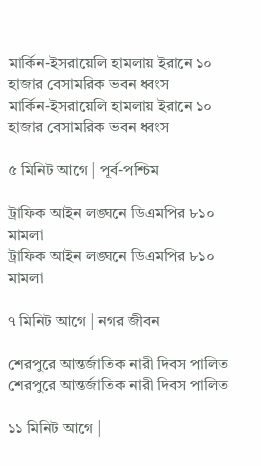মার্কিন-ইসরায়েলি হামলায় ইরানে ১০ হাজার বেসামরিক ভবন ধ্বংস
মার্কিন-ইসরায়েলি হামলায় ইরানে ১০ হাজার বেসামরিক ভবন ধ্বংস

৫ মিনিট আগে | পূর্ব-পশ্চিম

ট্রাফিক আইন লঙ্ঘনে ডিএমপির ৮১০ মামলা
ট্রাফিক আইন লঙ্ঘনে ডিএমপির ৮১০ মামলা

৭ মিনিট আগে | নগর জীবন

শেরপুরে আন্তর্জাতিক নারী দিবস পালিত
শেরপুরে আন্তর্জাতিক নারী দিবস পালিত

১১ মিনিট আগে |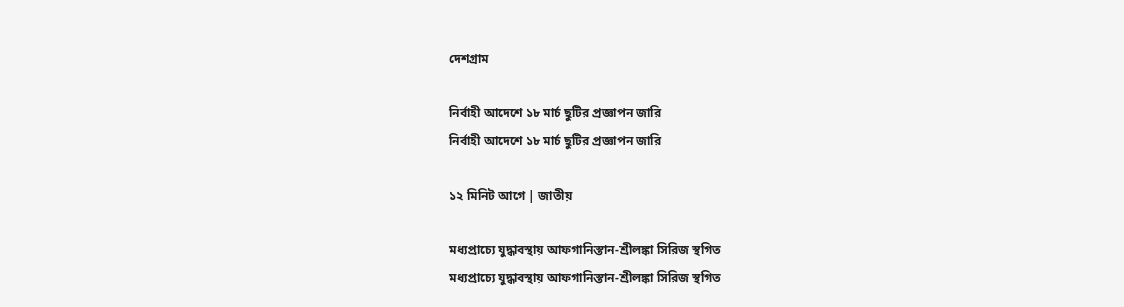দেশগ্রাম

নির্বাহী আদেশে ১৮ মার্চ ছুটির প্রজ্ঞাপন জারি
নির্বাহী আদেশে ১৮ মার্চ ছুটির প্রজ্ঞাপন জারি

১২ মিনিট আগে | জাতীয়

মধ্যপ্রাচ্যে যুদ্ধাবস্থায় আফগানিস্তান-শ্রীলঙ্কা সিরিজ স্থগিত
মধ্যপ্রাচ্যে যুদ্ধাবস্থায় আফগানিস্তান-শ্রীলঙ্কা সিরিজ স্থগিত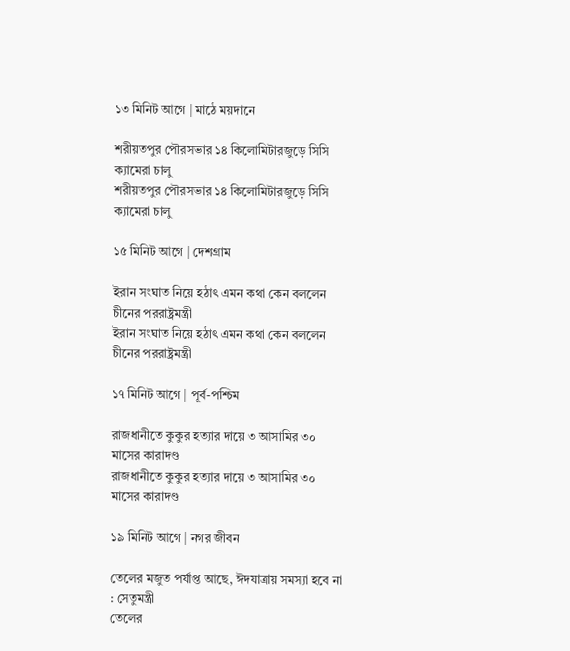১৩ মিনিট আগে | মাঠে ময়দানে

শরীয়তপুর পৌরসভার ১৪ কিলোমিটারজুড়ে সিসি ক্যামেরা চালু
শরীয়তপুর পৌরসভার ১৪ কিলোমিটারজুড়ে সিসি ক্যামেরা চালু

১৫ মিনিট আগে | দেশগ্রাম

ইরান সংঘাত নিয়ে হঠাৎ এমন কথা কেন বললেন চীনের পররাষ্ট্রমন্ত্রী
ইরান সংঘাত নিয়ে হঠাৎ এমন কথা কেন বললেন চীনের পররাষ্ট্রমন্ত্রী

১৭ মিনিট আগে | পূর্ব-পশ্চিম

রাজধানীতে কুকুর হত্যার দায়ে ৩ আসামির ৩০ মাসের কারাদণ্ড
রাজধানীতে কুকুর হত্যার দায়ে ৩ আসামির ৩০ মাসের কারাদণ্ড

১৯ মিনিট আগে | নগর জীবন

তেলের মজুত পর্যাপ্ত আছে, ঈদযাত্রায় সমস্যা হবে না : সেতুমন্ত্রী
তেলের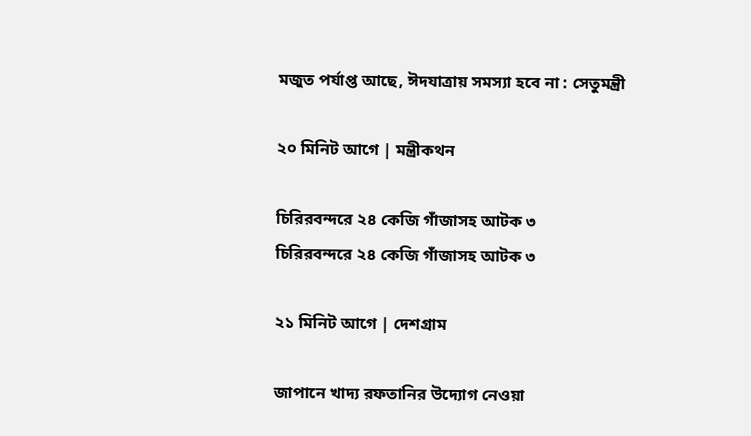মজুত পর্যাপ্ত আছে, ঈদযাত্রায় সমস্যা হবে না : সেতুমন্ত্রী

২০ মিনিট আগে | মন্ত্রীকথন

চিরিরবন্দরে ২৪ কেজি গাঁজাসহ আটক ৩
চিরিরবন্দরে ২৪ কেজি গাঁজাসহ আটক ৩

২১ মিনিট আগে | দেশগ্রাম

জাপানে খাদ্য রফতানির উদ্যোগ নেওয়া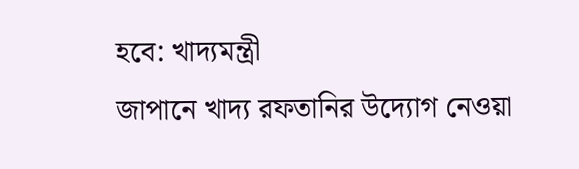হবে: খাদ্যমন্ত্রী
জাপানে খাদ্য রফতানির উদ্যোগ নেওয়া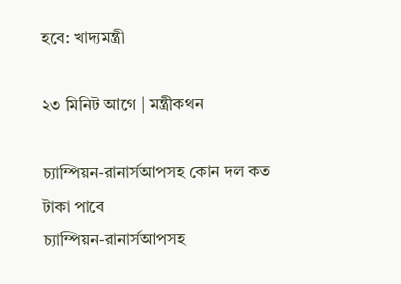হবে: খাদ্যমন্ত্রী

২৩ মিনিট আগে | মন্ত্রীকথন

চ্যাম্পিয়ন-রানার্সআপসহ কোন দল কত টাকা পাবে
চ্যাম্পিয়ন-রানার্সআপসহ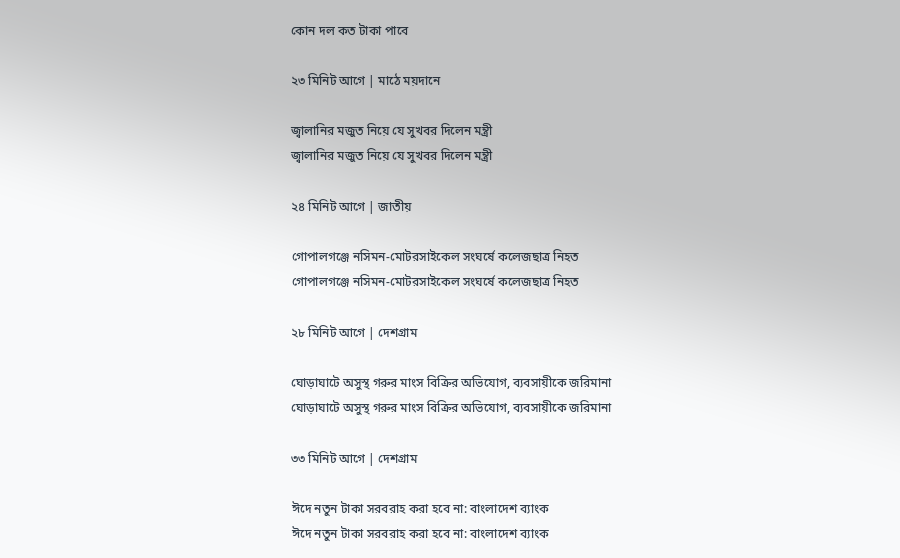কোন দল কত টাকা পাবে

২৩ মিনিট আগে | মাঠে ময়দানে

জ্বালানির মজুত নিয়ে যে সুখবর দিলেন মন্ত্রী
জ্বালানির মজুত নিয়ে যে সুখবর দিলেন মন্ত্রী

২৪ মিনিট আগে | জাতীয়

গোপালগঞ্জে নসিমন-মোটরসাইকেল সংঘর্ষে কলেজছাত্র নিহত
গোপালগঞ্জে নসিমন-মোটরসাইকেল সংঘর্ষে কলেজছাত্র নিহত

২৮ মিনিট আগে | দেশগ্রাম

ঘোড়াঘাটে অসুস্থ গরুর মাংস বিক্রির অভিযোগ, ব্যবসায়ীকে জরিমানা
ঘোড়াঘাটে অসুস্থ গরুর মাংস বিক্রির অভিযোগ, ব্যবসায়ীকে জরিমানা

৩৩ মিনিট আগে | দেশগ্রাম

ঈদে নতুন টাকা সরবরাহ করা হবে না: বাংলাদেশ ব্যাংক
ঈদে নতুন টাকা সরবরাহ করা হবে না: বাংলাদেশ ব্যাংক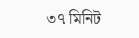৩৭ মিনিট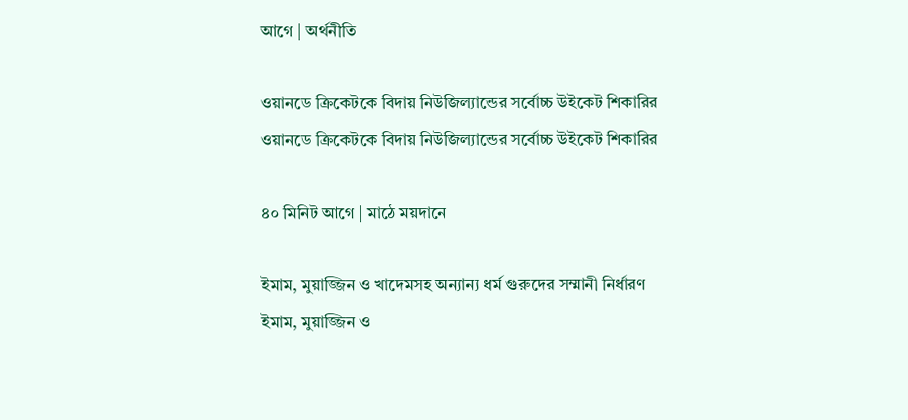আগে | অর্থনীতি

ওয়ানডে ক্রিকেটকে বিদায় নিউজিল্যান্ডের সর্বোচ্চ উইকেট শিকারির
ওয়ানডে ক্রিকেটকে বিদায় নিউজিল্যান্ডের সর্বোচ্চ উইকেট শিকারির

৪০ মিনিট আগে | মাঠে ময়দানে

ইমাম, মুয়াজ্জিন ও খাদেমসহ অন্যান্য ধর্ম গুরুদের সম্মানী নির্ধারণ
ইমাম, মুয়াজ্জিন ও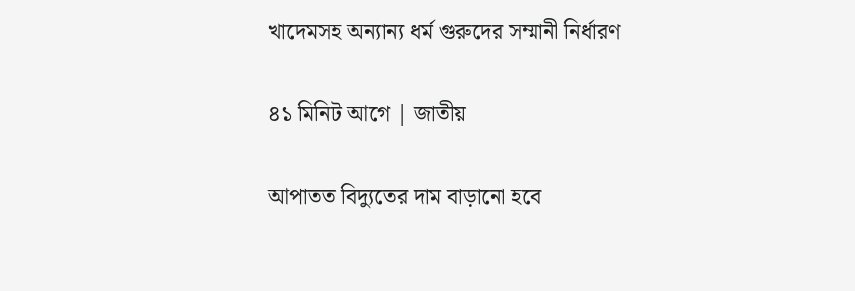খাদেমসহ অন্যান্য ধর্ম গুরুদের সম্মানী নির্ধারণ

৪১ মিনিট আগে | জাতীয়

আপাতত বিদ্যুতের দাম বাড়ানো হবে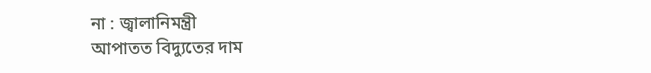না : জ্বালানিমন্ত্রী
আপাতত বিদ্যুতের দাম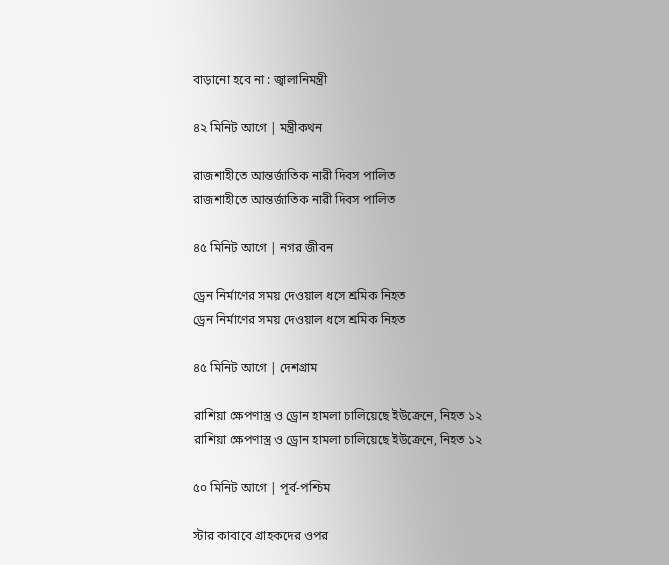বাড়ানো হবে না : জ্বালানিমন্ত্রী

৪২ মিনিট আগে | মন্ত্রীকথন

রাজশাহীতে আন্তর্জাতিক নারী দিবস পালিত
রাজশাহীতে আন্তর্জাতিক নারী দিবস পালিত

৪৫ মিনিট আগে | নগর জীবন

ড্রেন নির্মাণের সময় দেওয়াল ধসে শ্রমিক নিহত
ড্রেন নির্মাণের সময় দেওয়াল ধসে শ্রমিক নিহত

৪৫ মিনিট আগে | দেশগ্রাম

রাশিয়া ক্ষেপণাস্ত্র ও ড্রোন হামলা চালিয়েছে ইউক্রেনে, নিহত ১২
রাশিয়া ক্ষেপণাস্ত্র ও ড্রোন হামলা চালিয়েছে ইউক্রেনে, নিহত ১২

৫০ মিনিট আগে | পূর্ব-পশ্চিম

স্টার কাবাবে গ্রাহকদের ওপর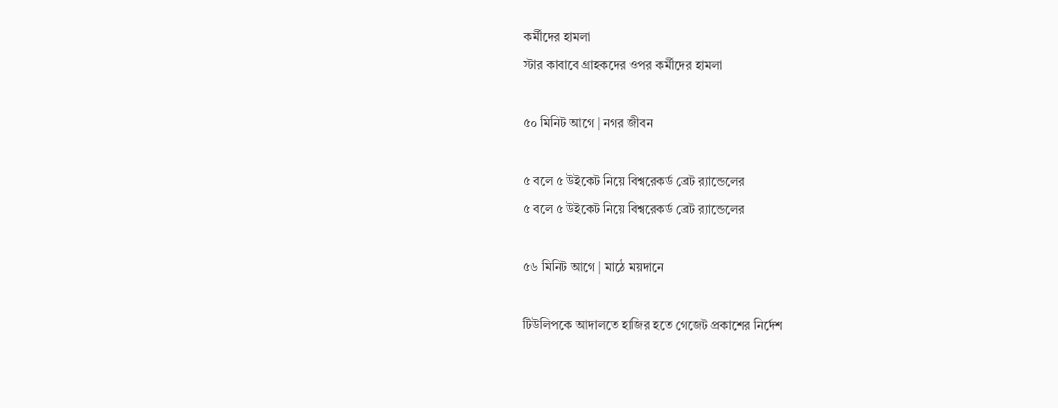কর্মীদের হামলা
স্টার কাবাবে গ্রাহকদের ওপর কর্মীদের হামলা

৫০ মিনিট আগে | নগর জীবন

৫ বলে ৫ উইকেট নিয়ে বিশ্বরেকর্ড ব্রেট র‌্যান্ডেলের
৫ বলে ৫ উইকেট নিয়ে বিশ্বরেকর্ড ব্রেট র‌্যান্ডেলের

৫৬ মিনিট আগে | মাঠে ময়দানে

টিউলিপকে আদালতে হাজির হতে গেজেট প্রকাশের নির্দেশ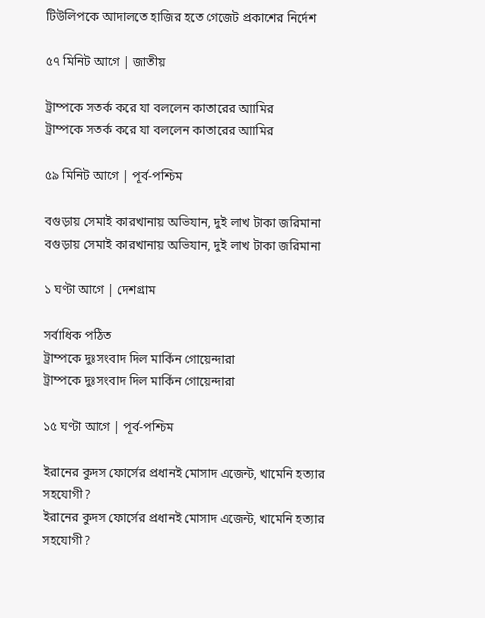টিউলিপকে আদালতে হাজির হতে গেজেট প্রকাশের নির্দেশ

৫৭ মিনিট আগে | জাতীয়

ট্রাম্পকে সতর্ক করে যা বললেন কাতারের আামির
ট্রাম্পকে সতর্ক করে যা বললেন কাতারের আামির

৫৯ মিনিট আগে | পূর্ব-পশ্চিম

বগুড়ায় সেমাই কারখানায় অভিযান, দুই লাখ টাকা জরিমানা
বগুড়ায় সেমাই কারখানায় অভিযান, দুই লাখ টাকা জরিমানা

১ ঘণ্টা আগে | দেশগ্রাম

সর্বাধিক পঠিত
ট্রাম্পকে দুঃসংবাদ দিল মার্কিন গোয়েন্দারা
ট্রাম্পকে দুঃসংবাদ দিল মার্কিন গোয়েন্দারা

১৫ ঘণ্টা আগে | পূর্ব-পশ্চিম

ইরানের কুদস ফোর্সের প্রধানই মোসাদ এজেন্ট, খামেনি হত্যার সহযোগী?
ইরানের কুদস ফোর্সের প্রধানই মোসাদ এজেন্ট, খামেনি হত্যার সহযোগী?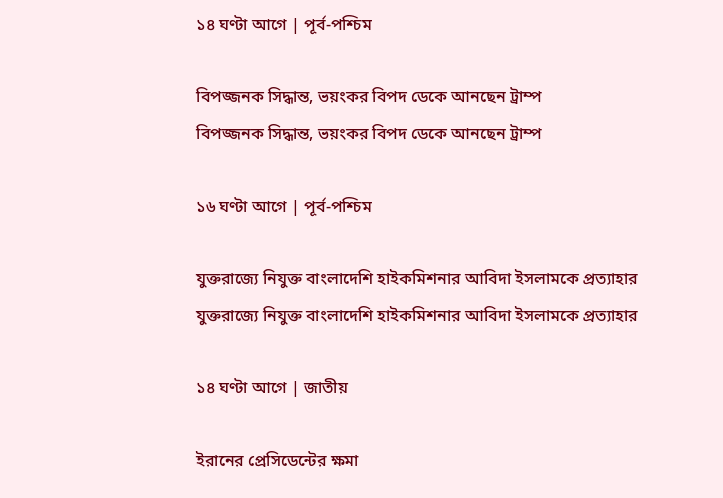১৪ ঘণ্টা আগে | পূর্ব-পশ্চিম

বিপজ্জনক সিদ্ধান্ত, ভয়ংকর বিপদ ডেকে আনছেন ট্রাম্প
বিপজ্জনক সিদ্ধান্ত, ভয়ংকর বিপদ ডেকে আনছেন ট্রাম্প

১৬ ঘণ্টা আগে | পূর্ব-পশ্চিম

যুক্তরাজ্যে নিযুক্ত বাংলাদেশি হাইকমিশনার আবিদা ইসলামকে প্রত্যাহার
যুক্তরাজ্যে নিযুক্ত বাংলাদেশি হাইকমিশনার আবিদা ইসলামকে প্রত্যাহার

১৪ ঘণ্টা আগে | জাতীয়

ইরানের প্রেসিডেন্টের ক্ষমা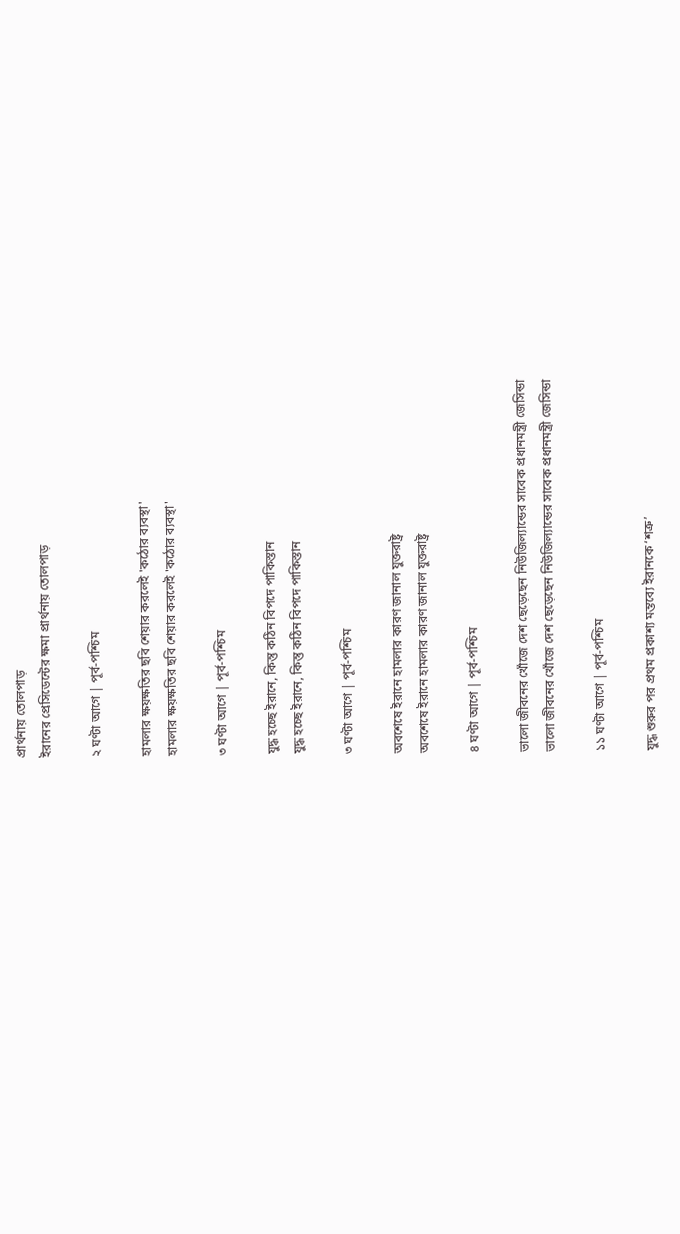প্রার্থনায় তোলপাড়
ইরানের প্রেসিডেন্টের ক্ষমা প্রার্থনায় তোলপাড়

২ ঘণ্টা আগে | পূর্ব-পশ্চিম

হামলার ক্ষয়ক্ষতির ছবি শেয়ার করলেই 'কঠোর ব্যবস্থা'
হামলার ক্ষয়ক্ষতির ছবি শেয়ার করলেই 'কঠোর ব্যবস্থা'

৩ ঘণ্টা আগে | পূর্ব-পশ্চিম

যুদ্ধ হচ্ছে ইরানে, কিন্তু কঠিন বিপদে পাকিস্তান
যুদ্ধ হচ্ছে ইরানে, কিন্তু কঠিন বিপদে পাকিস্তান

৩ ঘণ্টা আগে | পূর্ব-পশ্চিম

অবশেষে ইরানে হামলার কারণ জানাল যুক্তরাষ্ট্র
অবশেষে ইরানে হামলার কারণ জানাল যুক্তরাষ্ট্র

৪ ঘণ্টা আগে | পূর্ব-পশ্চিম

ভালো জীবনের খোঁজে দেশ ছেড়েছেন নিউজিল্যান্ডের সাবেক প্রধানমন্ত্রী জেসিন্ডা
ভালো জীবনের খোঁজে দেশ ছেড়েছেন নিউজিল্যান্ডের সাবেক প্রধানমন্ত্রী জেসিন্ডা

১১ ঘণ্টা আগে | পূর্ব-পশ্চিম

যুদ্ধ শুরুর পর প্রথম প্রকাশ্য মন্তব্যে ইরানকে ‘শত্রু’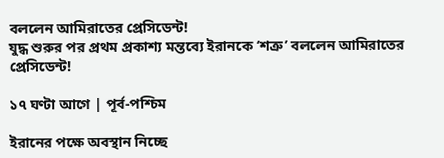বললেন আমিরাতের প্রেসিডেন্ট!
যুদ্ধ শুরুর পর প্রথম প্রকাশ্য মন্তব্যে ইরানকে ‘শত্রু’ বললেন আমিরাতের প্রেসিডেন্ট!

১৭ ঘণ্টা আগে | পূর্ব-পশ্চিম

ইরানের পক্ষে অবস্থান নিচ্ছে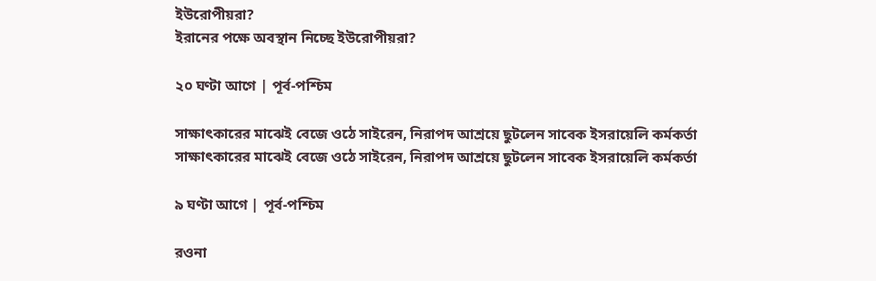ইউরোপীয়রা?
ইরানের পক্ষে অবস্থান নিচ্ছে ইউরোপীয়রা?

২০ ঘণ্টা আগে | পূর্ব-পশ্চিম

সাক্ষাৎকারের মাঝেই বেজে ওঠে সাইরেন, নিরাপদ আশ্রয়ে ছুটলেন সাবেক ইসরায়েলি কর্মকর্তা
সাক্ষাৎকারের মাঝেই বেজে ওঠে সাইরেন, নিরাপদ আশ্রয়ে ছুটলেন সাবেক ইসরায়েলি কর্মকর্তা

৯ ঘণ্টা আগে | পূর্ব-পশ্চিম

রওনা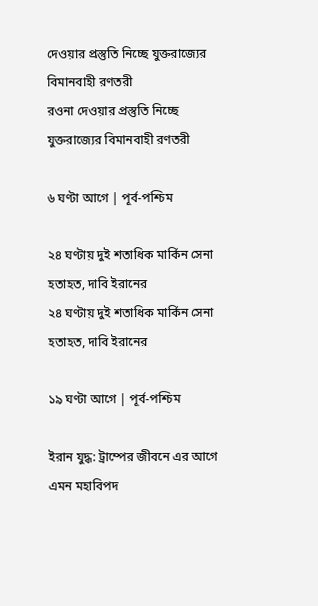দেওয়ার প্রস্তুতি নিচ্ছে যুক্তরাজ্যের বিমানবাহী রণতরী
রওনা দেওয়ার প্রস্তুতি নিচ্ছে যুক্তরাজ্যের বিমানবাহী রণতরী

৬ ঘণ্টা আগে | পূর্ব-পশ্চিম

২৪ ঘণ্টায় দুই শতাধিক মার্কিন সেনা হতাহত, দাবি ইরানের
২৪ ঘণ্টায় দুই শতাধিক মার্কিন সেনা হতাহত, দাবি ইরানের

১৯ ঘণ্টা আগে | পূর্ব-পশ্চিম

ইরান যুদ্ধ: ট্রাম্পের জীবনে এর আগে এমন মহাবিপদ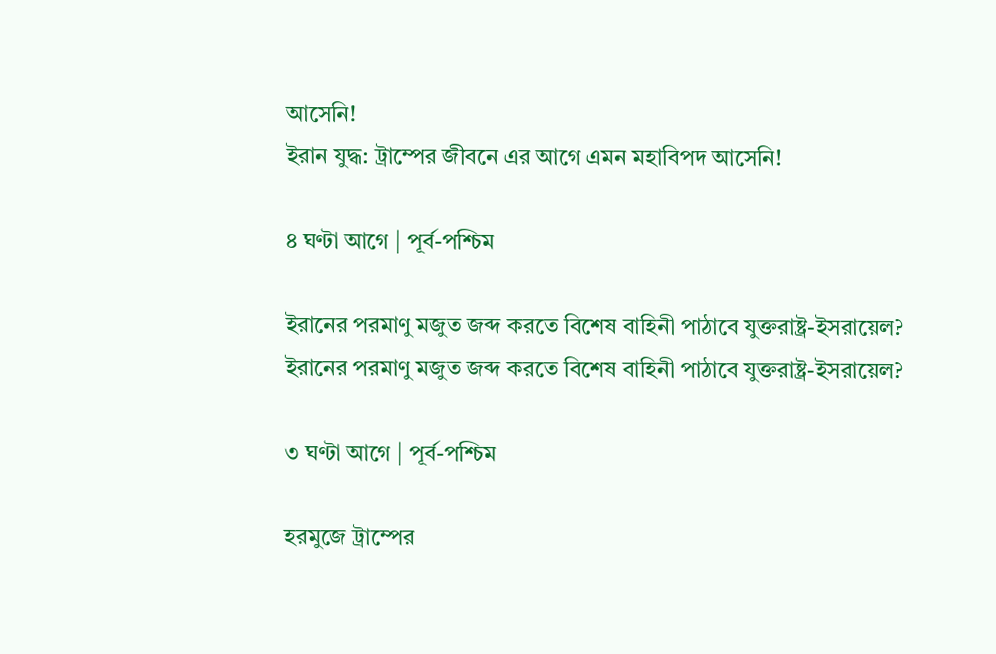আসেনি!
ইরান যুদ্ধ: ট্রাম্পের জীবনে এর আগে এমন মহাবিপদ আসেনি!

৪ ঘণ্টা আগে | পূর্ব-পশ্চিম

ইরানের পরমাণু মজুত জব্দ করতে বিশেষ বাহিনী পাঠাবে যুক্তরাষ্ট্র-ইসরায়েল?
ইরানের পরমাণু মজুত জব্দ করতে বিশেষ বাহিনী পাঠাবে যুক্তরাষ্ট্র-ইসরায়েল?

৩ ঘণ্টা আগে | পূর্ব-পশ্চিম

হরমুজে ট্রাম্পের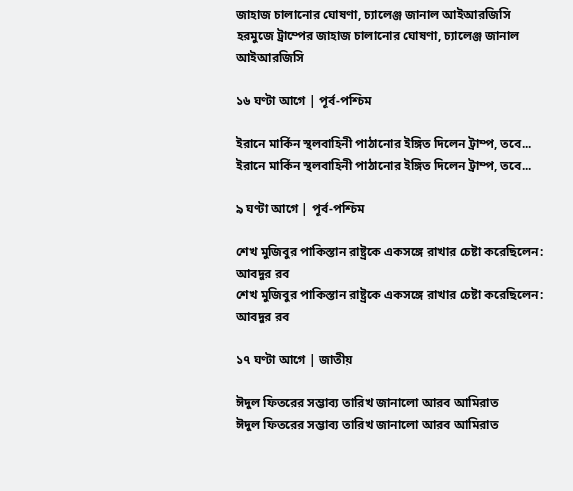জাহাজ চালানোর ঘোষণা, চ্যালেঞ্জ জানাল আইআরজিসি
হরমুজে ট্রাম্পের জাহাজ চালানোর ঘোষণা, চ্যালেঞ্জ জানাল আইআরজিসি

১৬ ঘণ্টা আগে | পূর্ব-পশ্চিম

ইরানে মার্কিন স্থলবাহিনী পাঠানোর ইঙ্গিত দিলেন ট্রাম্প, তবে...
ইরানে মার্কিন স্থলবাহিনী পাঠানোর ইঙ্গিত দিলেন ট্রাম্প, তবে...

৯ ঘণ্টা আগে | পূর্ব-পশ্চিম

শেখ মুজিবুর পাকিস্তান রাষ্ট্রকে একসঙ্গে রাখার চেষ্টা করেছিলেন: আবদুর রব
শেখ মুজিবুর পাকিস্তান রাষ্ট্রকে একসঙ্গে রাখার চেষ্টা করেছিলেন: আবদুর রব

১৭ ঘণ্টা আগে | জাতীয়

ঈদুল ফিতরের সম্ভাব্য তারিখ জানালো আরব আমিরাত
ঈদুল ফিতরের সম্ভাব্য তারিখ জানালো আরব আমিরাত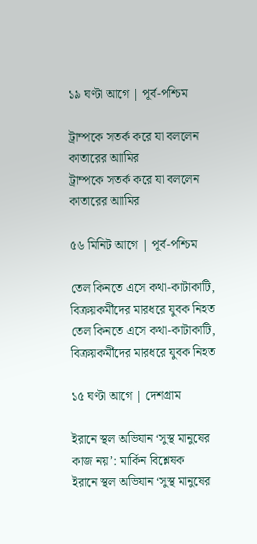১৯ ঘণ্টা আগে | পূর্ব-পশ্চিম

ট্রাম্পকে সতর্ক করে যা বললেন কাতারের আামির
ট্রাম্পকে সতর্ক করে যা বললেন কাতারের আামির

৫৬ মিনিট আগে | পূর্ব-পশ্চিম

তেল কিনতে এসে কথা-কাটাকাটি, বিক্রয়কর্মীদের মারধরে যুবক নিহত
তেল কিনতে এসে কথা-কাটাকাটি, বিক্রয়কর্মীদের মারধরে যুবক নিহত

১৫ ঘণ্টা আগে | দেশগ্রাম

ইরানে স্থল অভিযান ‘সুস্থ মানুষের কাজ নয়’: মার্কিন বিশ্লেষক
ইরানে স্থল অভিযান ‘সুস্থ মানুষের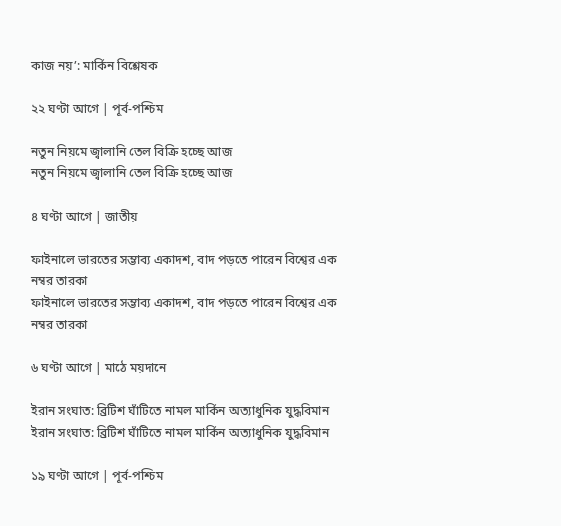কাজ নয়’: মার্কিন বিশ্লেষক

২২ ঘণ্টা আগে | পূর্ব-পশ্চিম

নতুন নিয়মে জ্বালানি তেল বিক্রি হচ্ছে আজ
নতুন নিয়মে জ্বালানি তেল বিক্রি হচ্ছে আজ

৪ ঘণ্টা আগে | জাতীয়

ফাইনালে ভারতের সম্ভাব্য একাদশ, বাদ পড়তে পারেন বিশ্বের এক নম্বর তারকা
ফাইনালে ভারতের সম্ভাব্য একাদশ, বাদ পড়তে পারেন বিশ্বের এক নম্বর তারকা

৬ ঘণ্টা আগে | মাঠে ময়দানে

ইরান সংঘাত: ব্রিটিশ ঘাঁটিতে নামল মার্কিন অত্যাধুনিক যুদ্ধবিমান
ইরান সংঘাত: ব্রিটিশ ঘাঁটিতে নামল মার্কিন অত্যাধুনিক যুদ্ধবিমান

১৯ ঘণ্টা আগে | পূর্ব-পশ্চিম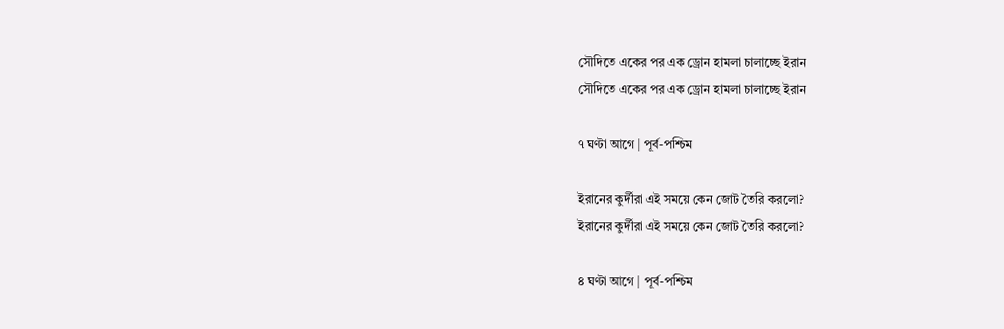সৌদিতে একের পর এক ড্রোন হামলা চালাচ্ছে ইরান
সৌদিতে একের পর এক ড্রোন হামলা চালাচ্ছে ইরান

৭ ঘণ্টা আগে | পূর্ব-পশ্চিম

ইরানের কুর্দীরা এই সময়ে কেন জোট তৈরি করলো?
ইরানের কুর্দীরা এই সময়ে কেন জোট তৈরি করলো?

৪ ঘণ্টা আগে | পূর্ব-পশ্চিম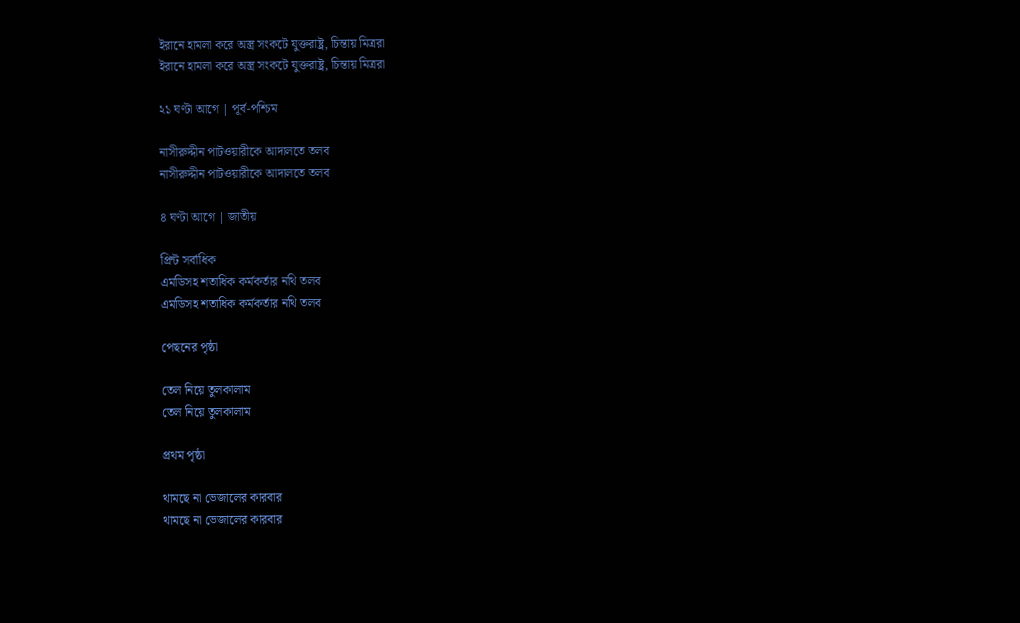ইরানে হামলা করে অস্ত্র সংকটে যুক্তরাষ্ট্র, চিন্তায় মিত্ররা
ইরানে হামলা করে অস্ত্র সংকটে যুক্তরাষ্ট্র, চিন্তায় মিত্ররা

২১ ঘণ্টা আগে | পূর্ব-পশ্চিম

নাসীরুদ্দীন পাটওয়ারীকে আদালতে তলব
নাসীরুদ্দীন পাটওয়ারীকে আদালতে তলব

৪ ঘণ্টা আগে | জাতীয়

প্রিন্ট সর্বাধিক
এমডিসহ শতাধিক কর্মকর্তার নথি তলব
এমডিসহ শতাধিক কর্মকর্তার নথি তলব

পেছনের পৃষ্ঠা

তেল নিয়ে তুলকালাম
তেল নিয়ে তুলকালাম

প্রথম পৃষ্ঠা

থামছে না ভেজালের কারবার
থামছে না ভেজালের কারবার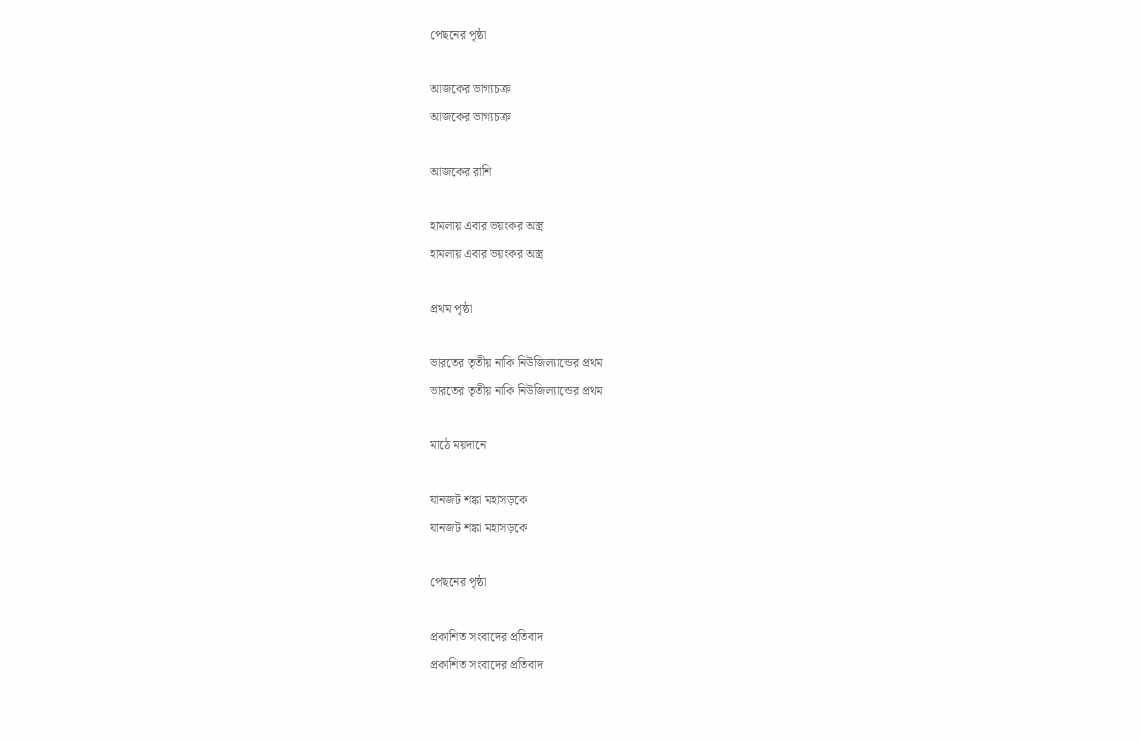পেছনের পৃষ্ঠা

আজকের ভাগ্যচক্র
আজকের ভাগ্যচক্র

আজকের রাশি

হামলায় এবার ভয়ংকর অস্ত্র
হামলায় এবার ভয়ংকর অস্ত্র

প্রথম পৃষ্ঠা

ভারতের তৃতীয় নাকি নিউজিল্যান্ডের প্রথম
ভারতের তৃতীয় নাকি নিউজিল্যান্ডের প্রথম

মাঠে ময়দানে

যানজট শঙ্কা মহাসড়কে
যানজট শঙ্কা মহাসড়কে

পেছনের পৃষ্ঠা

প্রকাশিত সংবাদের প্রতিবাদ
প্রকাশিত সংবাদের প্রতিবাদ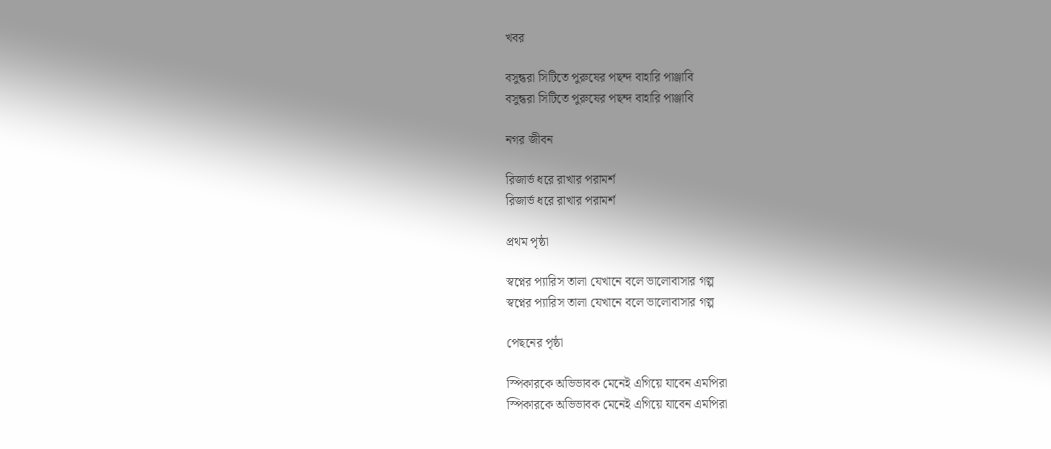খবর

বসুন্ধরা সিটিতে পুরুষের পছন্দ বাহারি পাঞ্জাবি
বসুন্ধরা সিটিতে পুরুষের পছন্দ বাহারি পাঞ্জাবি

নগর জীবন

রিজার্ভ ধরে রাখার পরামর্শ
রিজার্ভ ধরে রাখার পরামর্শ

প্রথম পৃষ্ঠা

স্বপ্নের প্যারিস তালা যেখানে বলে ভালোবাসার গল্প
স্বপ্নের প্যারিস তালা যেখানে বলে ভালোবাসার গল্প

পেছনের পৃষ্ঠা

স্পিকারকে অভিভাবক মেনেই এগিয়ে যাবেন এমপিরা
স্পিকারকে অভিভাবক মেনেই এগিয়ে যাবেন এমপিরা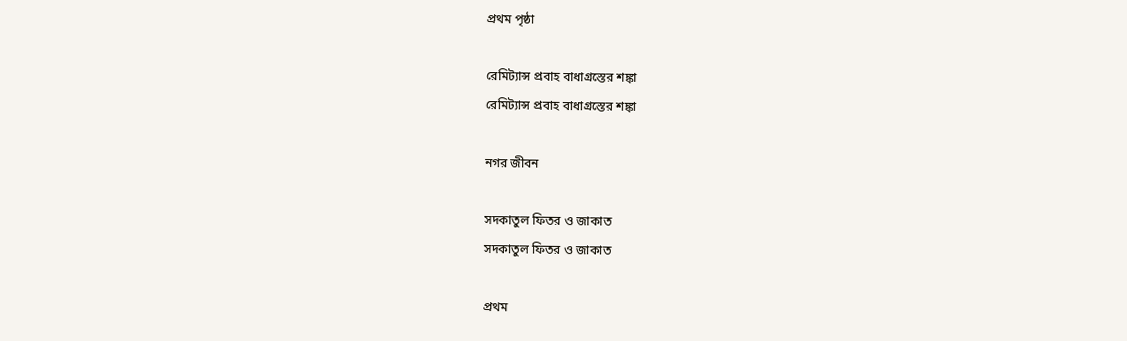প্রথম পৃষ্ঠা

রেমিট্যান্স প্রবাহ বাধাগ্রস্তের শঙ্কা
রেমিট্যান্স প্রবাহ বাধাগ্রস্তের শঙ্কা

নগর জীবন

সদকাতুল ফিতর ও জাকাত
সদকাতুল ফিতর ও জাকাত

প্রথম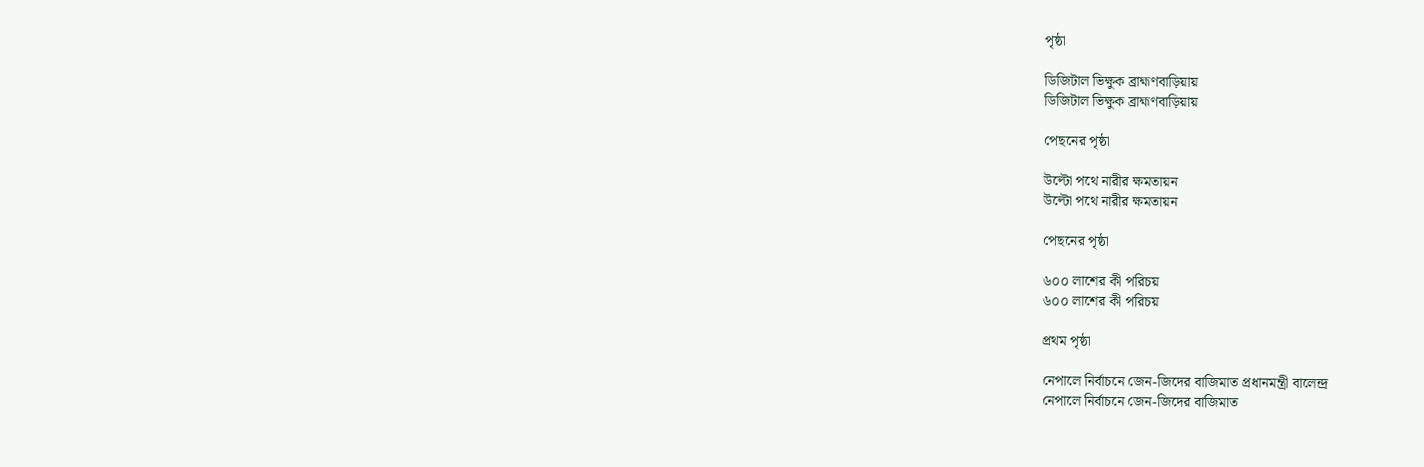পৃষ্ঠা

ডিজিটাল ভিক্ষুক ব্রাহ্মণবাড়িয়ায়
ডিজিটাল ভিক্ষুক ব্রাহ্মণবাড়িয়ায়

পেছনের পৃষ্ঠা

উল্টো পথে নারীর ক্ষমতায়ন
উল্টো পথে নারীর ক্ষমতায়ন

পেছনের পৃষ্ঠা

৬০০ লাশের কী পরিচয়
৬০০ লাশের কী পরিচয়

প্রথম পৃষ্ঠা

নেপালে নির্বাচনে জেন-জিদের বাজিমাত প্রধানমন্ত্রী বালেন্দ্র
নেপালে নির্বাচনে জেন-জিদের বাজিমাত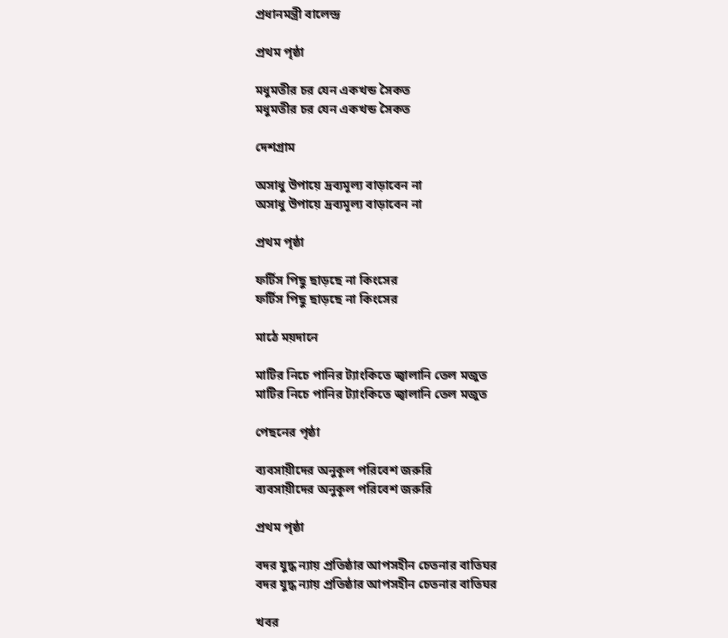প্রধানমন্ত্রী বালেন্দ্র

প্রথম পৃষ্ঠা

মধুমতীর চর যেন একখন্ড সৈকত
মধুমতীর চর যেন একখন্ড সৈকত

দেশগ্রাম

অসাধু উপায়ে দ্রব্যমূল্য বাড়াবেন না
অসাধু উপায়ে দ্রব্যমূল্য বাড়াবেন না

প্রথম পৃষ্ঠা

ফর্টিস পিছু ছাড়ছে না কিংসের
ফর্টিস পিছু ছাড়ছে না কিংসের

মাঠে ময়দানে

মাটির নিচে পানির ট্যাংকিতে জ্বালানি তেল মজুত
মাটির নিচে পানির ট্যাংকিতে জ্বালানি তেল মজুত

পেছনের পৃষ্ঠা

ব্যবসায়ীদের অনুকূল পরিবেশ জরুরি
ব্যবসায়ীদের অনুকূল পরিবেশ জরুরি

প্রথম পৃষ্ঠা

বদর যুদ্ধ ন্যায় প্রতিষ্ঠার আপসহীন চেতনার বাতিঘর
বদর যুদ্ধ ন্যায় প্রতিষ্ঠার আপসহীন চেতনার বাতিঘর

খবর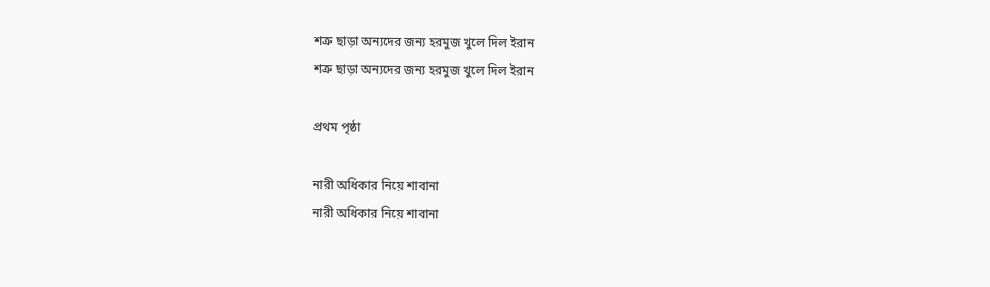শত্রু ছাড়া অন্যদের জন্য হরমুজ খুলে দিল ইরান
শত্রু ছাড়া অন্যদের জন্য হরমুজ খুলে দিল ইরান

প্রথম পৃষ্ঠা

নারী অধিকার নিয়ে শাবানা
নারী অধিকার নিয়ে শাবানা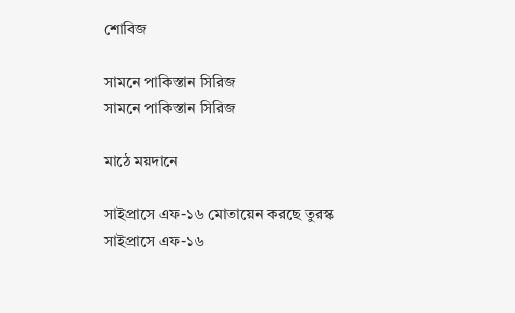শোবিজ

সামনে পাকিস্তান সিরিজ
সামনে পাকিস্তান সিরিজ

মাঠে ময়দানে

সাইপ্রাসে এফ-১৬ মোতায়েন করছে তুরস্ক
সাইপ্রাসে এফ-১৬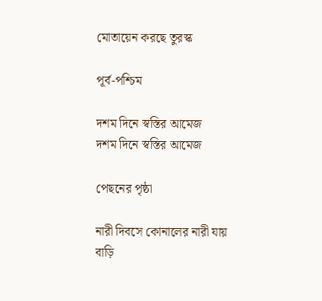মোতায়েন করছে তুরস্ক

পূর্ব-পশ্চিম

দশম দিনে স্বস্তির আমেজ
দশম দিনে স্বস্তির আমেজ

পেছনের পৃষ্ঠা

নারী দিবসে কোনালের নারী যায় বাড়ি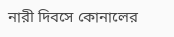নারী দিবসে কোনালের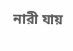নারী যায়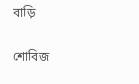বাড়ি

শোবিজ